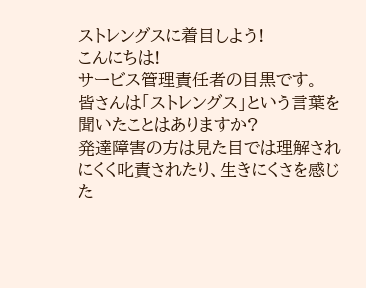ストレングスに着目しよう!
こんにちは!
サービス管理責任者の目黒です。
皆さんは「ストレングス」という言葉を聞いたことはありますか?
発達障害の方は見た目では理解されにくく叱責されたり、生きにくさを感じた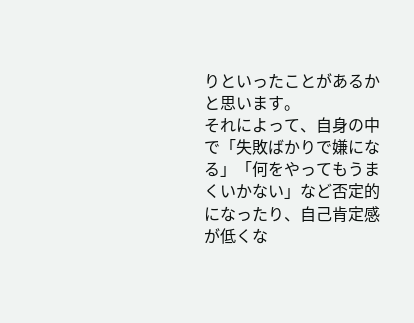りといったことがあるかと思います。
それによって、自身の中で「失敗ばかりで嫌になる」「何をやってもうまくいかない」など否定的になったり、自己肯定感が低くな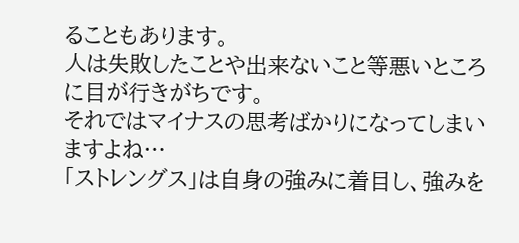ることもあります。
人は失敗したことや出来ないこと等悪いところに目が行きがちです。
それではマイナスの思考ばかりになってしまいますよね…
「ストレングス」は自身の強みに着目し、強みを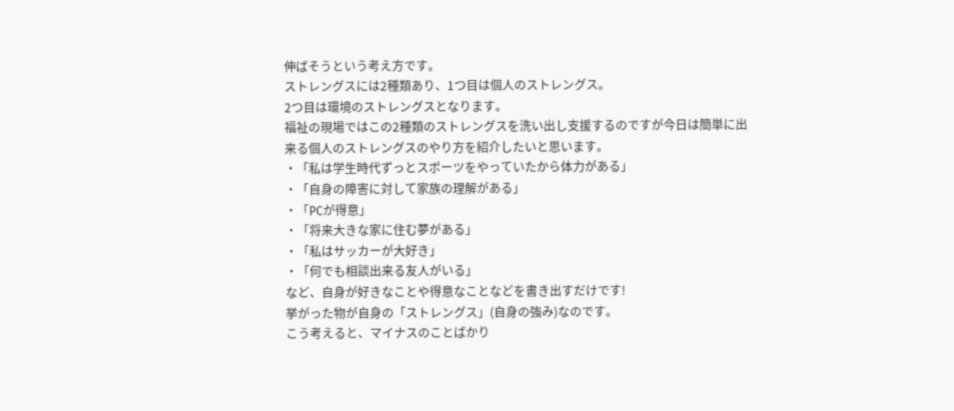伸ばそうという考え方です。
ストレングスには2種類あり、1つ目は個人のストレングス。
2つ目は環境のストレングスとなります。
福祉の現場ではこの2種類のストレングスを洗い出し支援するのですが今日は簡単に出来る個人のストレングスのやり方を紹介したいと思います。
・「私は学生時代ずっとスポーツをやっていたから体力がある」
・「自身の障害に対して家族の理解がある」
・「PCが得意」
・「将来大きな家に住む夢がある」
・「私はサッカーが大好き」
・「何でも相談出来る友人がいる」
など、自身が好きなことや得意なことなどを書き出すだけです!
挙がった物が自身の「ストレングス」(自身の強み)なのです。
こう考えると、マイナスのことばかり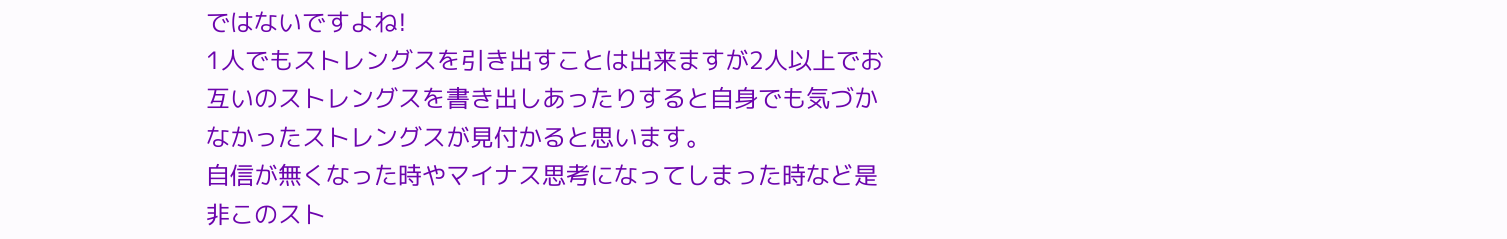ではないですよね!
1人でもストレングスを引き出すことは出来ますが2人以上でお互いのストレングスを書き出しあったりすると自身でも気づかなかったストレングスが見付かると思います。
自信が無くなった時やマイナス思考になってしまった時など是非このスト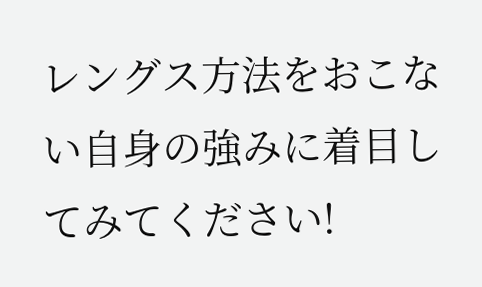レングス方法をおこない自身の強みに着目してみてください!